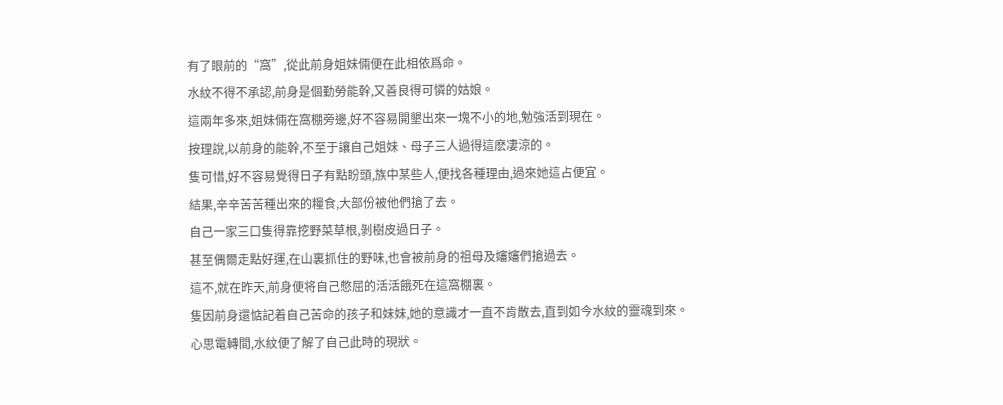有了眼前的“窩”,從此前身姐妹倆便在此相依爲命。
水紋不得不承認,前身是個勤勞能幹,又善良得可憐的姑娘。
這兩年多來,姐妹倆在窩棚旁邊,好不容易開墾出來一塊不小的地,勉強活到現在。
按理說,以前身的能幹,不至于讓自己姐妹、母子三人過得這麽凄涼的。
隻可惜,好不容易覺得日子有點盼頭,族中某些人,便找各種理由,過來她這占便宜。
結果,辛辛苦苦種出來的糧食,大部份被他們搶了去。
自己一家三口隻得靠挖野菜草根,剝樹皮過日子。
甚至偶爾走點好運,在山裏抓住的野味,也會被前身的祖母及嬸嬸們搶過去。
這不,就在昨天,前身便将自己憋屈的活活餓死在這窩棚裏。
隻因前身還惦記着自己苦命的孩子和妹妹,她的意識才一直不肯散去,直到如今水紋的靈魂到來。
心思電轉間,水紋便了解了自己此時的現狀。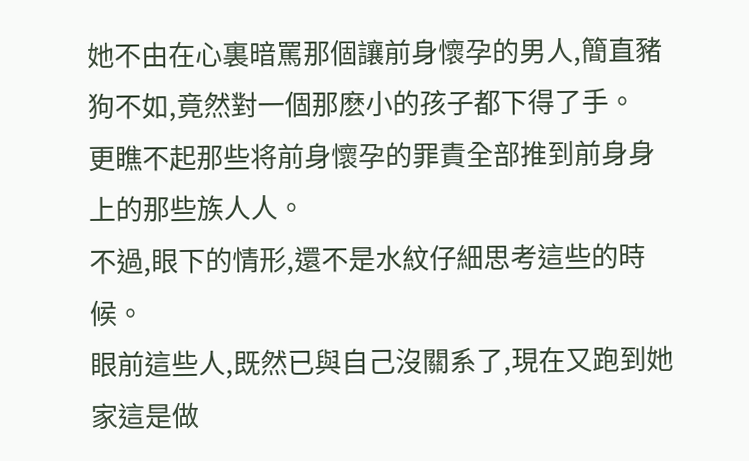她不由在心裏暗罵那個讓前身懷孕的男人,簡直豬狗不如,竟然對一個那麽小的孩子都下得了手。
更瞧不起那些将前身懷孕的罪責全部推到前身身上的那些族人人。
不過,眼下的情形,還不是水紋仔細思考這些的時候。
眼前這些人,既然已與自己沒關系了,現在又跑到她家這是做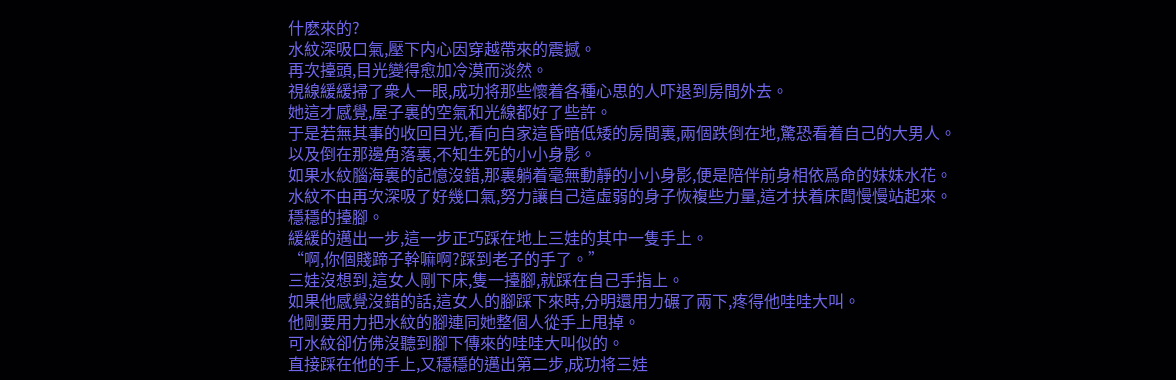什麽來的?
水紋深吸口氣,壓下内心因穿越帶來的震撼。
再次擡頭,目光變得愈加冷漠而淡然。
視線緩緩掃了衆人一眼,成功将那些懷着各種心思的人吓退到房間外去。
她這才感覺,屋子裏的空氣和光線都好了些許。
于是若無其事的收回目光,看向自家這昏暗低矮的房間裏,兩個跌倒在地,驚恐看着自己的大男人。
以及倒在那邊角落裏,不知生死的小小身影。
如果水紋腦海裏的記憶沒錯,那裏躺着毫無動靜的小小身影,便是陪伴前身相依爲命的妹妹水花。
水紋不由再次深吸了好幾口氣,努力讓自己這虛弱的身子恢複些力量,這才扶着床闆慢慢站起來。
穩穩的擡腳。
緩緩的邁出一步,這一步正巧踩在地上三娃的其中一隻手上。
“啊,你個賤蹄子幹嘛啊?踩到老子的手了。”
三娃沒想到,這女人剛下床,隻一擡腳,就踩在自己手指上。
如果他感覺沒錯的話,這女人的腳踩下來時,分明還用力碾了兩下,疼得他哇哇大叫。
他剛要用力把水紋的腳連同她整個人從手上甩掉。
可水紋卻仿佛沒聽到腳下傳來的哇哇大叫似的。
直接踩在他的手上,又穩穩的邁出第二步,成功将三娃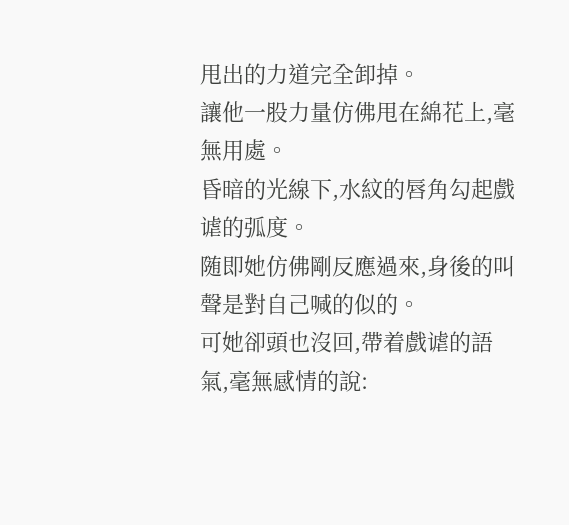甩出的力道完全卸掉。
讓他一股力量仿佛甩在綿花上,毫無用處。
昏暗的光線下,水紋的唇角勾起戲谑的弧度。
随即她仿佛剛反應過來,身後的叫聲是對自己喊的似的。
可她卻頭也沒回,帶着戲谑的語氣,毫無感情的說: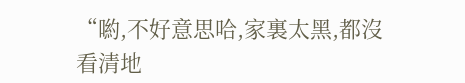“喲,不好意思哈,家裏太黑,都沒看清地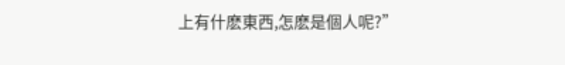上有什麽東西,怎麽是個人呢?”